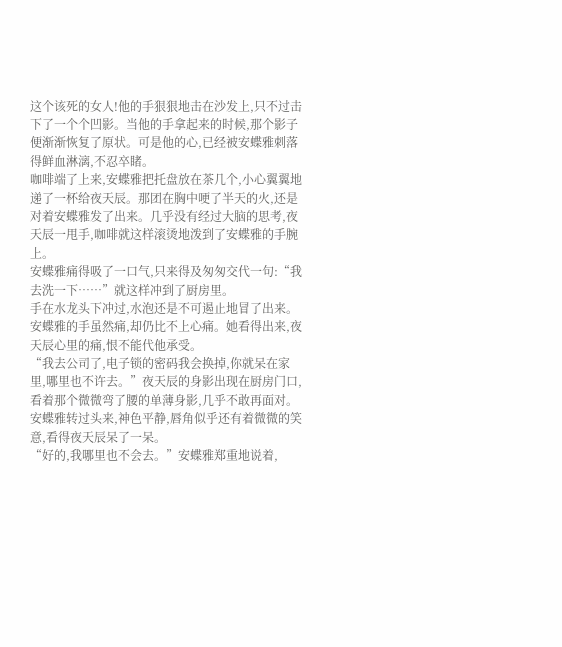这个该死的女人!他的手狠狠地击在沙发上,只不过击下了一个个凹影。当他的手拿起来的时候,那个影子便渐渐恢复了原状。可是他的心,已经被安蝶雅刺落得鲜血淋漓,不忍卒睹。
咖啡端了上来,安蝶雅把托盘放在茶几个,小心翼翼地递了一杯给夜天辰。那团在胸中哽了半天的火,还是对着安蝶雅发了出来。几乎没有经过大脑的思考,夜天辰一甩手,咖啡就这样滚烫地泼到了安蝶雅的手腕上。
安蝶雅痛得吸了一口气,只来得及匆匆交代一句:“我去洗一下……”就这样冲到了厨房里。
手在水龙头下冲过,水泡还是不可遏止地冒了出来。安蝶雅的手虽然痛,却仍比不上心痛。她看得出来,夜天辰心里的痛,恨不能代他承受。
“我去公司了,电子锁的密码我会换掉,你就呆在家里,哪里也不许去。”夜天辰的身影出现在厨房门口,看着那个微微弯了腰的单薄身影,几乎不敢再面对。
安蝶雅转过头来,神色平静,唇角似乎还有着微微的笑意,看得夜天辰呆了一呆。
“好的,我哪里也不会去。”安蝶雅郑重地说着,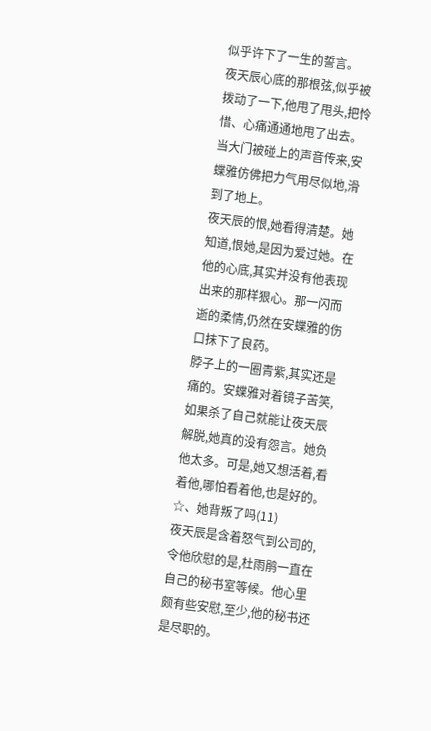似乎许下了一生的誓言。
夜天辰心底的那根弦,似乎被拨动了一下,他甩了甩头,把怜惜、心痛通通地甩了出去。当大门被碰上的声音传来,安蝶雅仿佛把力气用尽似地,滑到了地上。
夜天辰的恨,她看得清楚。她知道,恨她,是因为爱过她。在他的心底,其实并没有他表现出来的那样狠心。那一闪而逝的柔情,仍然在安蝶雅的伤口抹下了良药。
脖子上的一圈青紫,其实还是痛的。安蝶雅对着镜子苦笑,如果杀了自己就能让夜天辰解脱,她真的没有怨言。她负他太多。可是,她又想活着,看着他,哪怕看着他,也是好的。
☆、她背叛了吗(11)
夜天辰是含着怒气到公司的,令他欣慰的是,杜雨鹃一直在自己的秘书室等候。他心里颇有些安慰,至少,他的秘书还是尽职的。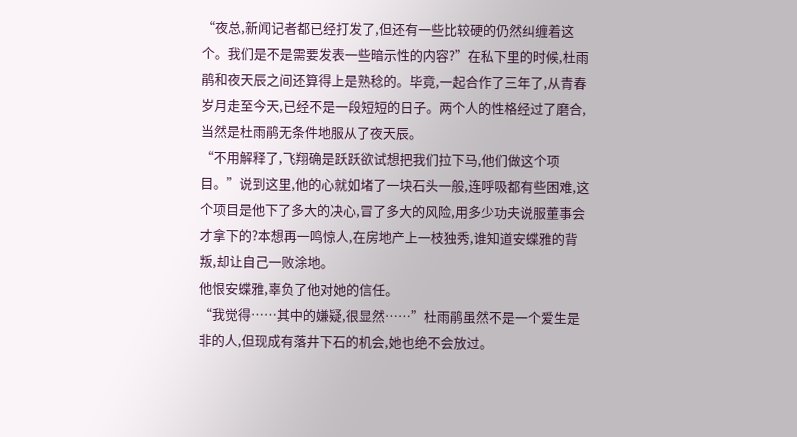“夜总,新闻记者都已经打发了,但还有一些比较硬的仍然纠缠着这个。我们是不是需要发表一些暗示性的内容?”在私下里的时候,杜雨鹃和夜天辰之间还算得上是熟稔的。毕竟,一起合作了三年了,从青春岁月走至今天,已经不是一段短短的日子。两个人的性格经过了磨合,当然是杜雨鹃无条件地服从了夜天辰。
“不用解释了,飞翔确是跃跃欲试想把我们拉下马,他们做这个项目。”说到这里,他的心就如堵了一块石头一般,连呼吸都有些困难,这个项目是他下了多大的决心,冒了多大的风险,用多少功夫说服董事会才拿下的?本想再一鸣惊人,在房地产上一枝独秀,谁知道安蝶雅的背叛,却让自己一败涂地。
他恨安蝶雅,辜负了他对她的信任。
“我觉得……其中的嫌疑,很显然……”杜雨鹃虽然不是一个爱生是非的人,但现成有落井下石的机会,她也绝不会放过。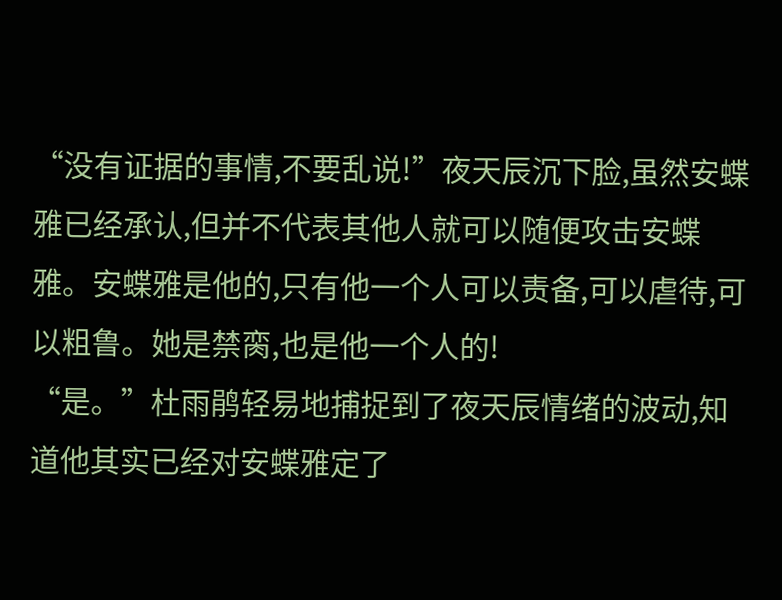“没有证据的事情,不要乱说!”夜天辰沉下脸,虽然安蝶雅已经承认,但并不代表其他人就可以随便攻击安蝶雅。安蝶雅是他的,只有他一个人可以责备,可以虐待,可以粗鲁。她是禁脔,也是他一个人的!
“是。”杜雨鹃轻易地捕捉到了夜天辰情绪的波动,知道他其实已经对安蝶雅定了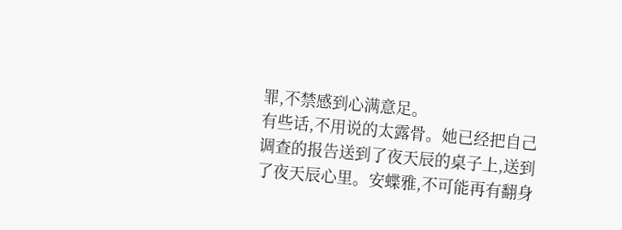罪,不禁感到心满意足。
有些话,不用说的太露骨。她已经把自己调查的报告送到了夜天辰的桌子上,送到了夜天辰心里。安蝶雅,不可能再有翻身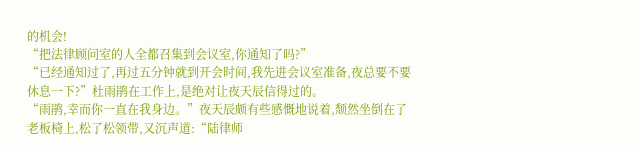的机会!
“把法律顾问室的人全都召集到会议室,你通知了吗?”
“已经通知过了,再过五分钟就到开会时间,我先进会议室准备,夜总要不要休息一下?”杜雨鹃在工作上,是绝对让夜天辰信得过的。
“雨鹃,幸而你一直在我身边。”夜天辰颇有些感慨地说着,颓然坐倒在了老板椅上,松了松领带,又沉声道:“陆律师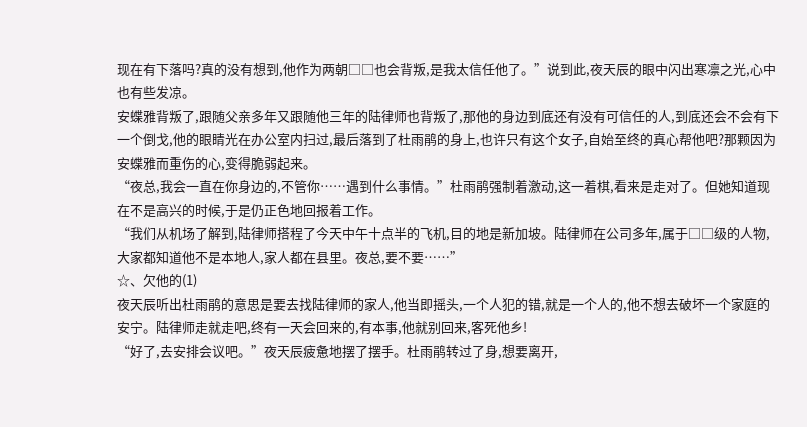现在有下落吗?真的没有想到,他作为两朝□□也会背叛,是我太信任他了。”说到此,夜天辰的眼中闪出寒凛之光,心中也有些发凉。
安蝶雅背叛了,跟随父亲多年又跟随他三年的陆律师也背叛了,那他的身边到底还有没有可信任的人,到底还会不会有下一个倒戈,他的眼睛光在办公室内扫过,最后落到了杜雨鹃的身上,也许只有这个女子,自始至终的真心帮他吧?那颗因为安蝶雅而重伤的心,变得脆弱起来。
“夜总,我会一直在你身边的,不管你……遇到什么事情。”杜雨鹃强制着激动,这一着棋,看来是走对了。但她知道现在不是高兴的时候,于是仍正色地回报着工作。
“我们从机场了解到,陆律师搭程了今天中午十点半的飞机,目的地是新加坡。陆律师在公司多年,属于□□级的人物,大家都知道他不是本地人,家人都在县里。夜总,要不要……”
☆、欠他的(1)
夜天辰听出杜雨鹃的意思是要去找陆律师的家人,他当即摇头,一个人犯的错,就是一个人的,他不想去破坏一个家庭的安宁。陆律师走就走吧,终有一天会回来的,有本事,他就别回来,客死他乡!
“好了,去安排会议吧。”夜天辰疲惫地摆了摆手。杜雨鹃转过了身,想要离开,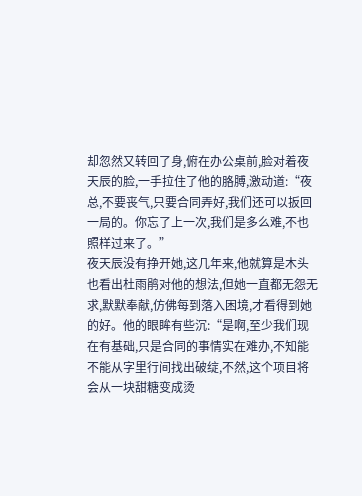却忽然又转回了身,俯在办公桌前,脸对着夜天辰的脸,一手拉住了他的胳膊,激动道:“夜总,不要丧气,只要合同弄好,我们还可以扳回一局的。你忘了上一次,我们是多么难,不也照样过来了。”
夜天辰没有挣开她,这几年来,他就算是木头也看出杜雨鹃对他的想法,但她一直都无怨无求,默默奉献,仿佛每到落入困境,才看得到她的好。他的眼眸有些沉:“是啊,至少我们现在有基础,只是合同的事情实在难办,不知能不能从字里行间找出破绽,不然,这个项目将会从一块甜糖变成烫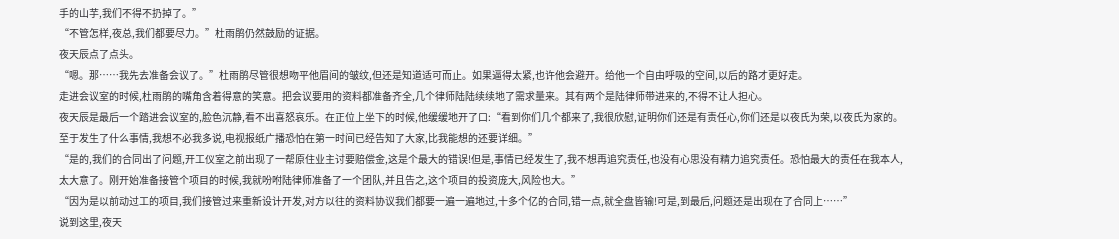手的山芋,我们不得不扔掉了。”
“不管怎样,夜总,我们都要尽力。”杜雨鹃仍然鼓励的证据。
夜天辰点了点头。
“嗯。那……我先去准备会议了。”杜雨鹃尽管很想吻平他眉间的皱纹,但还是知道适可而止。如果逼得太紧,也许他会避开。给他一个自由呼吸的空间,以后的路才更好走。
走进会议室的时候,杜雨鹃的嘴角含着得意的笑意。把会议要用的资料都准备齐全,几个律师陆陆续续地了需求量来。其有两个是陆律师带进来的,不得不让人担心。
夜天辰是最后一个踏进会议室的,脸色沉静,看不出喜怒哀乐。在正位上坐下的时候,他缓缓地开了口:“看到你们几个都来了,我很欣慰,证明你们还是有责任心,你们还是以夜氏为荣,以夜氏为家的。至于发生了什么事情,我想不必我多说,电视报纸广播恐怕在第一时间已经告知了大家,比我能想的还要详细。”
“是的,我们的合同出了问题,开工仪室之前出现了一帮原住业主讨要赔偿金,这是个最大的错误!但是,事情已经发生了,我不想再追究责任,也没有心思没有精力追究责任。恐怕最大的责任在我本人,太大意了。刚开始准备接管个项目的时候,我就吩咐陆律师准备了一个团队,并且告之,这个项目的投资庞大,风险也大。”
“因为是以前动过工的项目,我们接管过来重新设计开发,对方以往的资料协议我们都要一遍一遍地过,十多个亿的合同,错一点,就全盘皆输!可是,到最后,问题还是出现在了合同上……”
说到这里,夜天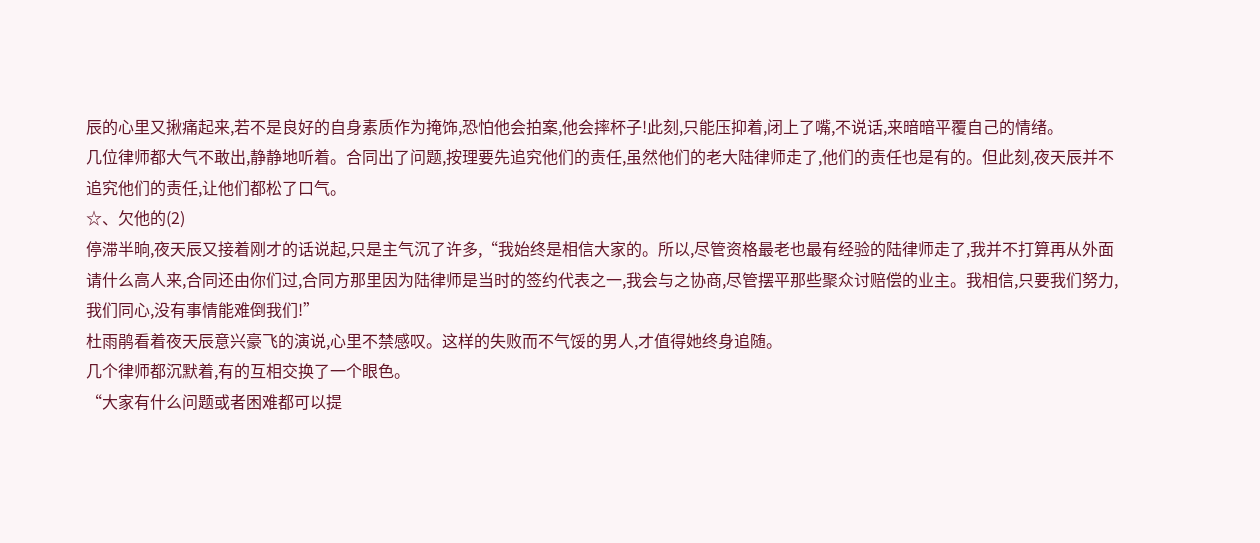辰的心里又揪痛起来,若不是良好的自身素质作为掩饰,恐怕他会拍案,他会摔杯子!此刻,只能压抑着,闭上了嘴,不说话,来暗暗平覆自己的情绪。
几位律师都大气不敢出,静静地听着。合同出了问题,按理要先追究他们的责任,虽然他们的老大陆律师走了,他们的责任也是有的。但此刻,夜天辰并不追究他们的责任,让他们都松了口气。
☆、欠他的(2)
停滞半晌,夜天辰又接着刚才的话说起,只是主气沉了许多,“我始终是相信大家的。所以,尽管资格最老也最有经验的陆律师走了,我并不打算再从外面请什么高人来,合同还由你们过,合同方那里因为陆律师是当时的签约代表之一,我会与之协商,尽管摆平那些聚众讨赔偿的业主。我相信,只要我们努力,我们同心,没有事情能难倒我们!”
杜雨鹃看着夜天辰意兴豪飞的演说,心里不禁感叹。这样的失败而不气馁的男人,才值得她终身追随。
几个律师都沉默着,有的互相交换了一个眼色。
“大家有什么问题或者困难都可以提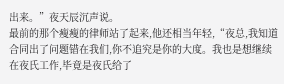出来。”夜天辰沉声说。
最前的那个瘦瘦的律师站了起来,他还相当年轻,“夜总,我知道合同出了问题错在我们,你不追究是你的大度。我也是想继续在夜氏工作,毕竟是夜氏给了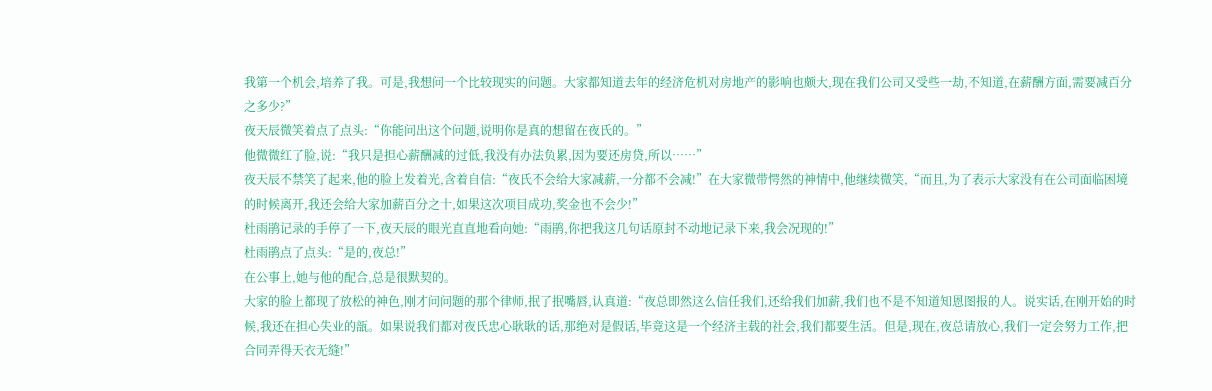我第一个机会,培养了我。可是,我想问一个比较现实的问题。大家都知道去年的经济危机对房地产的影响也颇大,现在我们公司又受些一劫,不知道,在薪酬方面,需要减百分之多少?”
夜天辰微笑着点了点头:“你能问出这个问题,说明你是真的想留在夜氏的。”
他微微红了脸,说:“我只是担心薪酬减的过低,我没有办法负累,因为要还房贷,所以……”
夜天辰不禁笑了起来,他的脸上发着光,含着自信:“夜氏不会给大家减薪,一分都不会减!”在大家微带愕然的神情中,他继续微笑,“而且,为了表示大家没有在公司面临困境的时候离开,我还会给大家加薪百分之十,如果这次项目成功,奖金也不会少!”
杜雨鹃记录的手停了一下,夜天辰的眼光直直地看向她:“雨鹃,你把我这几句话原封不动地记录下来,我会况现的!”
杜雨鹃点了点头:“是的,夜总!”
在公事上,她与他的配合,总是很默契的。
大家的脸上都现了放松的神色,刚才问问题的那个律师,抿了抿嘴唇,认真道:“夜总即然这么信任我们,还给我们加薪,我们也不是不知道知恩图报的人。说实话,在刚开始的时候,我还在担心失业的瓿。如果说我们都对夜氏忠心耿耿的话,那绝对是假话,毕竟这是一个经济主载的社会,我们都要生活。但是,现在,夜总请放心,我们一定会努力工作,把合同弄得天衣无缝!”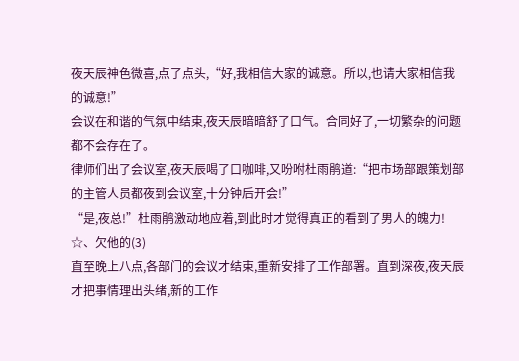夜天辰神色微喜,点了点头,“好,我相信大家的诚意。所以,也请大家相信我的诚意!”
会议在和谐的气氛中结束,夜天辰暗暗舒了口气。合同好了,一切繁杂的问题都不会存在了。
律师们出了会议室,夜天辰喝了口咖啡,又吩咐杜雨鹃道:“把市场部跟策划部的主管人员都夜到会议室,十分钟后开会!”
“是,夜总!”杜雨鹃激动地应着,到此时才觉得真正的看到了男人的魄力!
☆、欠他的(3)
直至晚上八点,各部门的会议才结束,重新安排了工作部署。直到深夜,夜天辰才把事情理出头绪,新的工作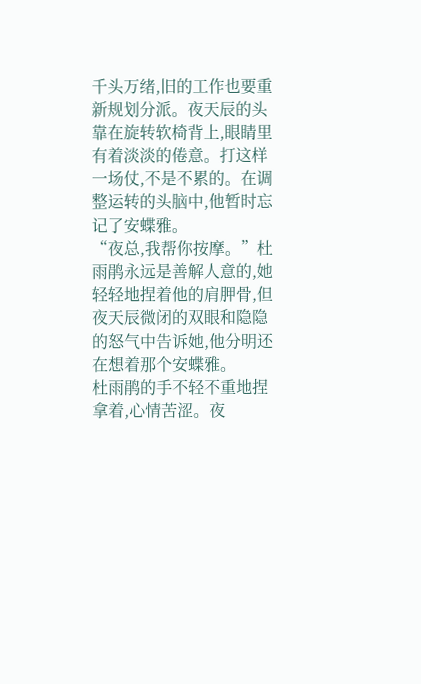千头万绪,旧的工作也要重新规划分派。夜天辰的头靠在旋转软椅背上,眼睛里有着淡淡的倦意。打这样一场仗,不是不累的。在调整运转的头脑中,他暂时忘记了安蝶雅。
“夜总,我帮你按摩。”杜雨鹃永远是善解人意的,她轻轻地捏着他的肩胛骨,但夜天辰微闭的双眼和隐隐的怒气中告诉她,他分明还在想着那个安蝶雅。
杜雨鹃的手不轻不重地捏拿着,心情苦涩。夜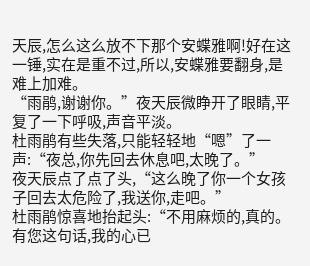天辰,怎么这么放不下那个安蝶雅啊!好在这一锤,实在是重不过,所以,安蝶雅要翻身,是难上加难。
“雨鹃,谢谢你。”夜天辰微睁开了眼睛,平复了一下呼吸,声音平淡。
杜雨鹃有些失落,只能轻轻地“嗯”了一声:“夜总,你先回去休息吧,太晚了。”
夜天辰点了点了头,“这么晚了你一个女孩子回去太危险了,我送你,走吧。”
杜雨鹃惊喜地抬起头:“不用麻烦的,真的。有您这句话,我的心已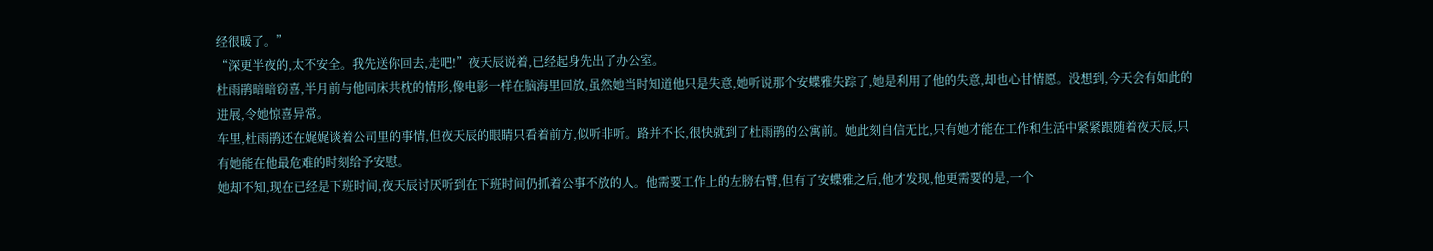经很暖了。”
“深更半夜的,太不安全。我先送你回去,走吧!”夜天辰说着,已经起身先出了办公室。
杜雨鹃暗暗窃喜,半月前与他同床共枕的情形,像电影一样在脑海里回放,虽然她当时知道他只是失意,她听说那个安蝶雅失踪了,她是利用了他的失意,却也心甘情愿。没想到,今天会有如此的进展,令她惊喜异常。
车里,杜雨鹃还在娓娓谈着公司里的事情,但夜天辰的眼睛只看着前方,似听非听。路并不长,很快就到了杜雨鹃的公寓前。她此刻自信无比,只有她才能在工作和生活中紧紧跟随着夜天辰,只有她能在他最危难的时刻给予安慰。
她却不知,现在已经是下班时间,夜天辰讨厌听到在下班时间仍抓着公事不放的人。他需要工作上的左膀右臂,但有了安蝶雅之后,他才发现,他更需要的是,一个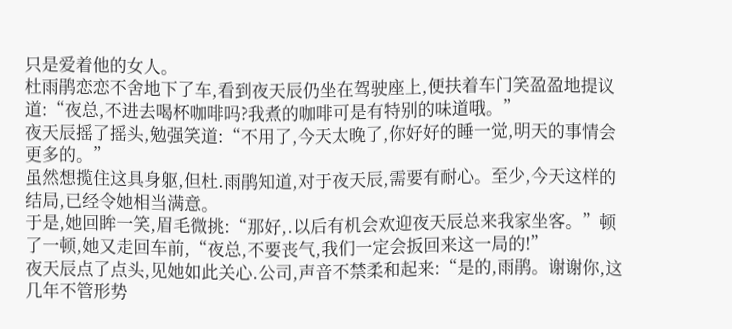只是爱着他的女人。
杜雨鹃恋恋不舍地下了车,看到夜天辰仍坐在驾驶座上,便扶着车门笑盈盈地提议道:“夜总,不进去喝杯咖啡吗?我煮的咖啡可是有特别的味道哦。”
夜天辰摇了摇头,勉强笑道:“不用了,今天太晚了,你好好的睡一觉,明天的事情会更多的。”
虽然想揽住这具身躯,但杜.雨鹃知道,对于夜天辰,需要有耐心。至少,今天这样的结局,已经令她相当满意。
于是,她回眸一笑,眉毛微挑:“那好,.以后有机会欢迎夜天辰总来我家坐客。”顿了一顿,她又走回车前,“夜总,不要丧气,我们一定会扳回来这一局的!”
夜天辰点了点头,见她如此关心.公司,声音不禁柔和起来:“是的,雨鹃。谢谢你,这几年不管形势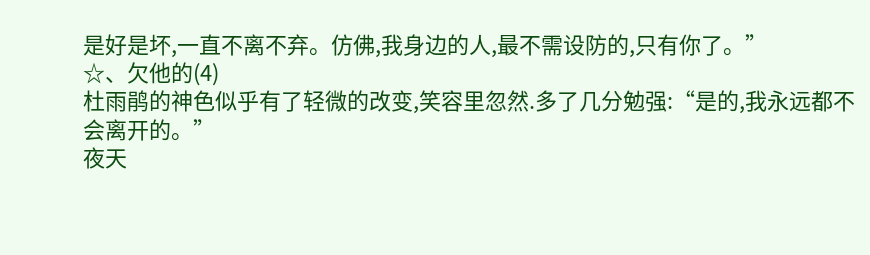是好是坏,一直不离不弃。仿佛,我身边的人,最不需设防的,只有你了。”
☆、欠他的(4)
杜雨鹃的神色似乎有了轻微的改变,笑容里忽然.多了几分勉强:“是的,我永远都不会离开的。”
夜天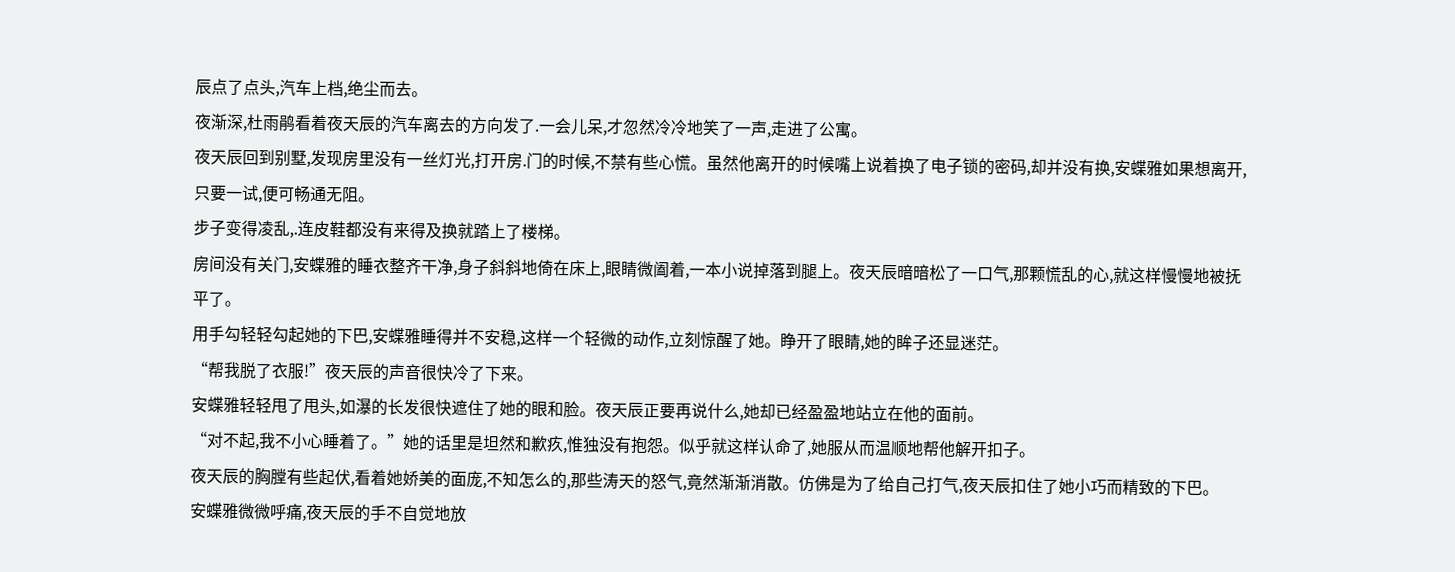辰点了点头,汽车上档,绝尘而去。
夜渐深,杜雨鹃看着夜天辰的汽车离去的方向发了.一会儿呆,才忽然冷冷地笑了一声,走进了公寓。
夜天辰回到别墅,发现房里没有一丝灯光,打开房.门的时候,不禁有些心慌。虽然他离开的时候嘴上说着换了电子锁的密码,却并没有换,安蝶雅如果想离开,只要一试,便可畅通无阻。
步子变得凌乱,.连皮鞋都没有来得及换就踏上了楼梯。
房间没有关门,安蝶雅的睡衣整齐干净,身子斜斜地倚在床上,眼睛微阖着,一本小说掉落到腿上。夜天辰暗暗松了一口气,那颗慌乱的心,就这样慢慢地被抚平了。
用手勾轻轻勾起她的下巴,安蝶雅睡得并不安稳,这样一个轻微的动作,立刻惊醒了她。睁开了眼睛,她的眸子还显迷茫。
“帮我脱了衣服!”夜天辰的声音很快冷了下来。
安蝶雅轻轻甩了甩头,如瀑的长发很快遮住了她的眼和脸。夜天辰正要再说什么,她却已经盈盈地站立在他的面前。
“对不起,我不小心睡着了。”她的话里是坦然和歉疚,惟独没有抱怨。似乎就这样认命了,她服从而温顺地帮他解开扣子。
夜天辰的胸膛有些起伏,看着她娇美的面庞,不知怎么的,那些涛天的怒气,竟然渐渐消散。仿佛是为了给自己打气,夜天辰扣住了她小巧而精致的下巴。
安蝶雅微微呼痛,夜天辰的手不自觉地放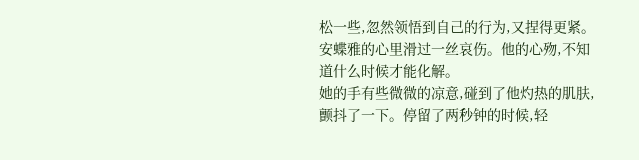松一些,忽然领悟到自己的行为,又捏得更紧。安蝶雅的心里滑过一丝哀伤。他的心歾,不知道什么时候才能化解。
她的手有些微微的凉意,碰到了他灼热的肌肤,颤抖了一下。停留了两秒钟的时候,轻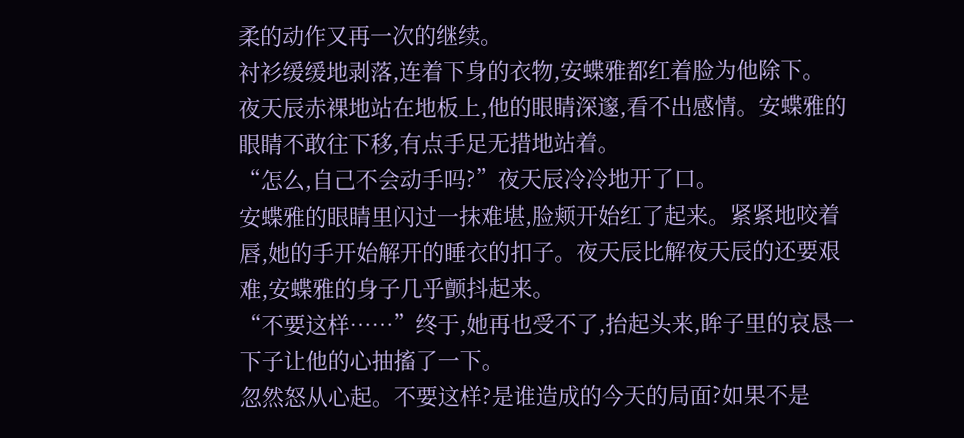柔的动作又再一次的继续。
衬衫缓缓地剥落,连着下身的衣物,安蝶雅都红着脸为他除下。
夜天辰赤裸地站在地板上,他的眼睛深邃,看不出感情。安蝶雅的眼睛不敢往下移,有点手足无措地站着。
“怎么,自己不会动手吗?”夜天辰冷冷地开了口。
安蝶雅的眼睛里闪过一抹难堪,脸颊开始红了起来。紧紧地咬着唇,她的手开始解开的睡衣的扣子。夜天辰比解夜天辰的还要艰难,安蝶雅的身子几乎颤抖起来。
“不要这样……”终于,她再也受不了,抬起头来,眸子里的哀恳一下子让他的心抽搐了一下。
忽然怒从心起。不要这样?是谁造成的今天的局面?如果不是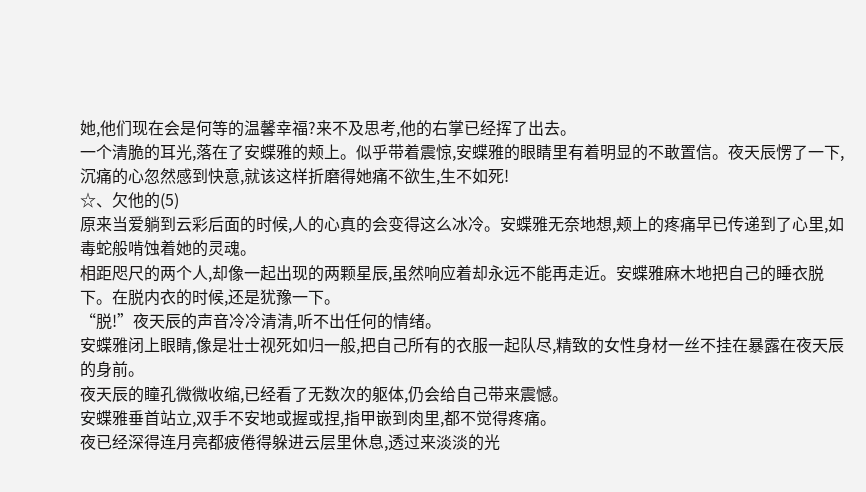她,他们现在会是何等的温馨幸福?来不及思考,他的右掌已经挥了出去。
一个清脆的耳光,落在了安蝶雅的颊上。似乎带着震惊,安蝶雅的眼睛里有着明显的不敢置信。夜天辰愣了一下,沉痛的心忽然感到快意,就该这样折磨得她痛不欲生,生不如死!
☆、欠他的(5)
原来当爱躺到云彩后面的时候,人的心真的会变得这么冰冷。安蝶雅无奈地想,颊上的疼痛早已传递到了心里,如毒蛇般啃蚀着她的灵魂。
相距咫尺的两个人,却像一起出现的两颗星辰,虽然响应着却永远不能再走近。安蝶雅麻木地把自己的睡衣脱下。在脱内衣的时候,还是犹豫一下。
“脱!”夜天辰的声音冷冷清清,听不出任何的情绪。
安蝶雅闭上眼睛,像是壮士视死如归一般,把自己所有的衣服一起队尽,精致的女性身材一丝不挂在暴露在夜天辰的身前。
夜天辰的瞳孔微微收缩,已经看了无数次的躯体,仍会给自己带来震憾。
安蝶雅垂首站立,双手不安地或握或捏,指甲嵌到肉里,都不觉得疼痛。
夜已经深得连月亮都疲倦得躲进云层里休息,透过来淡淡的光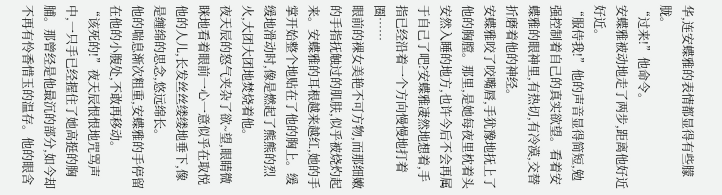华,连安蝶雅的表情都显得有些朦胧。
“过来!”他命令。
安蝶雅被动地走了两步,距离他好近好近。
“服侍我!”他的声音显得简短,勉强控制着自己的真实欲望。看着安蝶雅的眼神里,有热切,有冷漠,交替折磨着他的神经。
安蝶雅咬了咬嘴唇,手犹豫地抚上了他的胸膛。那里,是她每夜里枕着头安然入睡的地方,也许今后不会再属于自己了吧?安蝶雅凄然地想着,手指已经沿着一个方向慢慢地打着圈……
眼前的裸女美艳不可方物,而那细嫩的手指抚触过的肌肤,似乎被烧灼起来。安蝶雅的耳根越来越红,她的手掌开始整个地贴在了他的胸上。缓缓地滑动时,像是燃起了熊熊的烈火,大团大团地焚烧着他。
夜天辰的怒气夹杂了欲~望,眼睛微眯地看着眼前一心一意似乎在取悦他的人儿,长发丝丝缕缕地垂下,像是缠绵的思念,悠远绵长。
他的喘息渐次粗重,安蝶雅的手停留在他的小腹处,不敢再移动。
“该死的!”夜天辰恨恨地咒骂声中,一只手已经握住了她高挺的胸脯。那曾经是他最沉的部分,如今却不再有怜香惜玉的温存。他的眼含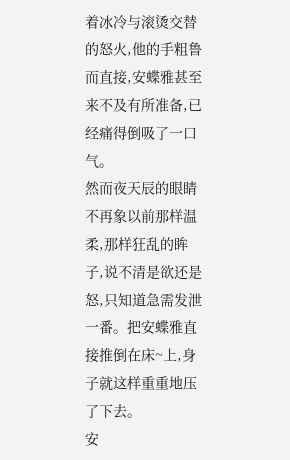着冰冷与滚烫交替的怒火,他的手粗鲁而直接,安蝶雅甚至来不及有所准备,已经痛得倒吸了一口气。
然而夜天辰的眼睛不再象以前那样温柔,那样狂乱的眸子,说不清是欲还是怒,只知道急需发泄一番。把安蝶雅直接推倒在床~上,身子就这样重重地压了下去。
安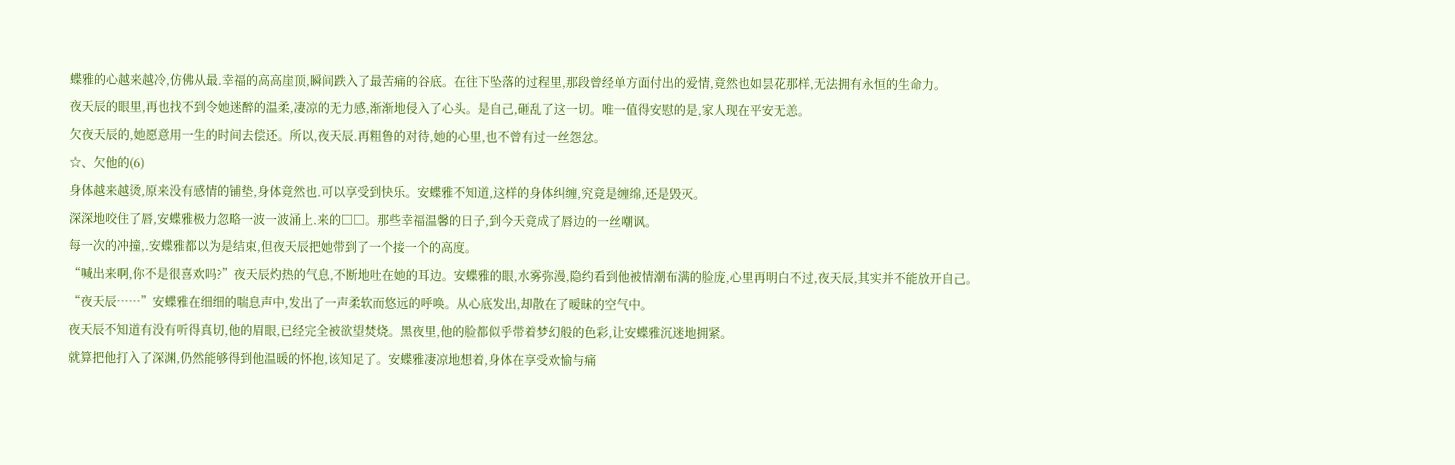蝶雅的心越来越冷,仿佛从最.幸福的高高崖顶,瞬间跌入了最苦痛的谷底。在往下坠落的过程里,那段曾经单方面付出的爱情,竟然也如昙花那样,无法拥有永恒的生命力。
夜天辰的眼里,再也找不到令她迷醉的温柔,凄凉的无力感,渐渐地侵入了心头。是自己,砸乱了这一切。唯一值得安慰的是,家人现在平安无恙。
欠夜天辰的,她愿意用一生的时间去偿还。所以,夜天辰.再粗鲁的对待,她的心里,也不曾有过一丝怨忿。
☆、欠他的(6)
身体越来越烫,原来没有感情的铺垫,身体竟然也.可以享受到快乐。安蝶雅不知道,这样的身体纠缠,究竟是缠绵,还是毁灭。
深深地咬住了唇,安蝶雅极力忽略一波一波涌上.来的□□。那些幸福温馨的日子,到今天竟成了唇边的一丝嘲讽。
每一次的冲撞,.安蝶雅都以为是结束,但夜天辰把她带到了一个接一个的高度。
“喊出来啊,你不是很喜欢吗?”夜天辰灼热的气息,不断地吐在她的耳边。安蝶雅的眼,水雾弥漫,隐约看到他被情潮布满的脸庞,心里再明白不过,夜天辰,其实并不能放开自己。
“夜天辰……”安蝶雅在细细的喘息声中,发出了一声柔软而悠远的呼唤。从心底发出,却散在了暧昧的空气中。
夜天辰不知道有没有听得真切,他的眉眼,已经完全被欲望焚烧。黑夜里,他的脸都似乎带着梦幻般的色彩,让安蝶雅沉迷地拥紧。
就算把他打入了深渊,仍然能够得到他温暖的怀抱,该知足了。安蝶雅凄凉地想着,身体在享受欢愉与痛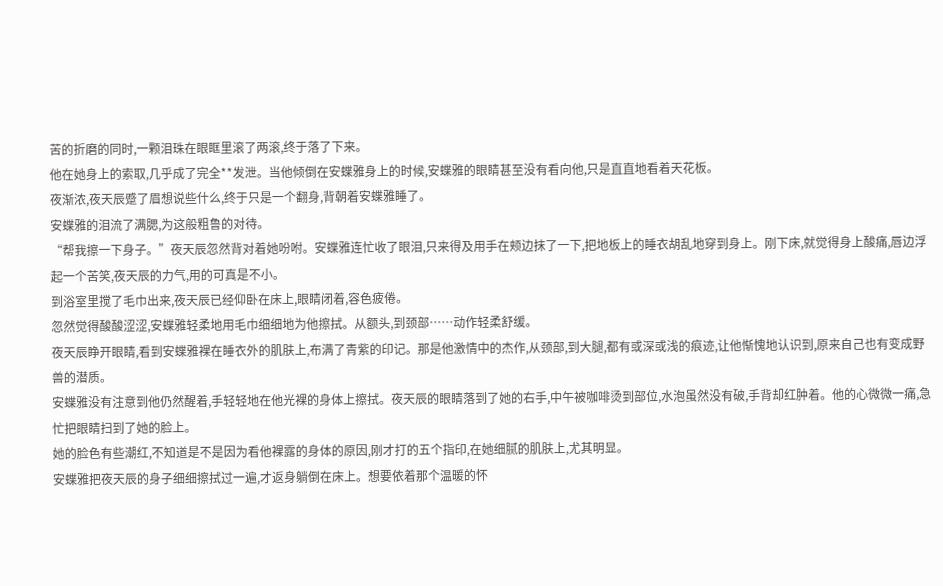苦的折磨的同时,一颗泪珠在眼眶里滚了两滚,终于落了下来。
他在她身上的索取,几乎成了完全**发泄。当他倾倒在安蝶雅身上的时候,安蝶雅的眼睛甚至没有看向他,只是直直地看着天花板。
夜渐浓,夜天辰蹙了眉想说些什么,终于只是一个翻身,背朝着安蝶雅睡了。
安蝶雅的泪流了满腮,为这般粗鲁的对待。
“帮我擦一下身子。”夜天辰忽然背对着她吩咐。安蝶雅连忙收了眼泪,只来得及用手在颊边抹了一下,把地板上的睡衣胡乱地穿到身上。刚下床,就觉得身上酸痛,唇边浮起一个苦笑,夜天辰的力气,用的可真是不小。
到浴室里搅了毛巾出来,夜天辰已经仰卧在床上,眼睛闭着,容色疲倦。
忽然觉得酸酸涩涩,安蝶雅轻柔地用毛巾细细地为他擦拭。从额头,到颈部……动作轻柔舒缓。
夜天辰睁开眼睛,看到安蝶雅裸在睡衣外的肌肤上,布满了青紫的印记。那是他激情中的杰作,从颈部,到大腿,都有或深或浅的痕迹,让他惭愧地认识到,原来自己也有变成野兽的潜质。
安蝶雅没有注意到他仍然醒着,手轻轻地在他光裸的身体上擦拭。夜天辰的眼睛落到了她的右手,中午被咖啡烫到部位,水泡虽然没有破,手背却红肿着。他的心微微一痛,急忙把眼睛扫到了她的脸上。
她的脸色有些潮红,不知道是不是因为看他裸露的身体的原因,刚才打的五个指印,在她细腻的肌肤上,尤其明显。
安蝶雅把夜天辰的身子细细擦拭过一遍,才返身躺倒在床上。想要依着那个温暖的怀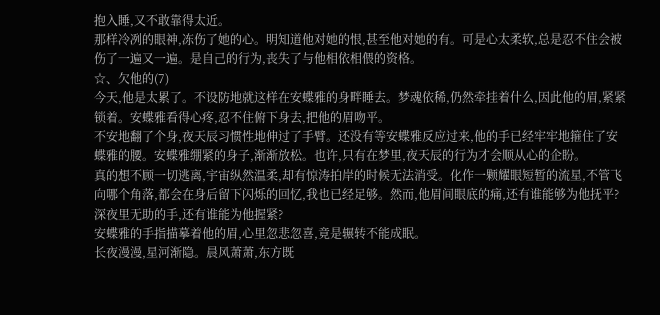抱入睡,又不敢靠得太近。
那样冷冽的眼神,冻伤了她的心。明知道他对她的恨,甚至他对她的有。可是心太柔软,总是忍不住会被伤了一遍又一遍。是自己的行为,丧失了与他相依相偎的资格。
☆、欠他的(7)
今天,他是太累了。不设防地就这样在安蝶雅的身畔睡去。梦魂依稀,仍然牵挂着什么,因此他的眉,紧紧锁着。安蝶雅看得心疼,忍不住俯下身去,把他的眉吻平。
不安地翻了个身,夜天辰习惯性地伸过了手臂。还没有等安蝶雅反应过来,他的手已经牢牢地箍住了安蝶雅的腰。安蝶雅绷紧的身子,渐渐放松。也许,只有在梦里,夜天辰的行为才会顺从心的企盼。
真的想不顾一切逃离,宇宙纵然温柔,却有惊涛拍岸的时候无法消受。化作一颗耀眼短暂的流星,不管飞向哪个角落,都会在身后留下闪烁的回忆,我也已经足够。然而,他眉间眼底的痛,还有谁能够为他抚平?深夜里无助的手,还有谁能为他握紧?
安蝶雅的手指描摹着他的眉,心里忽悲忽喜,竟是辗转不能成眠。
长夜漫漫,星河渐隐。晨风萧萧,东方既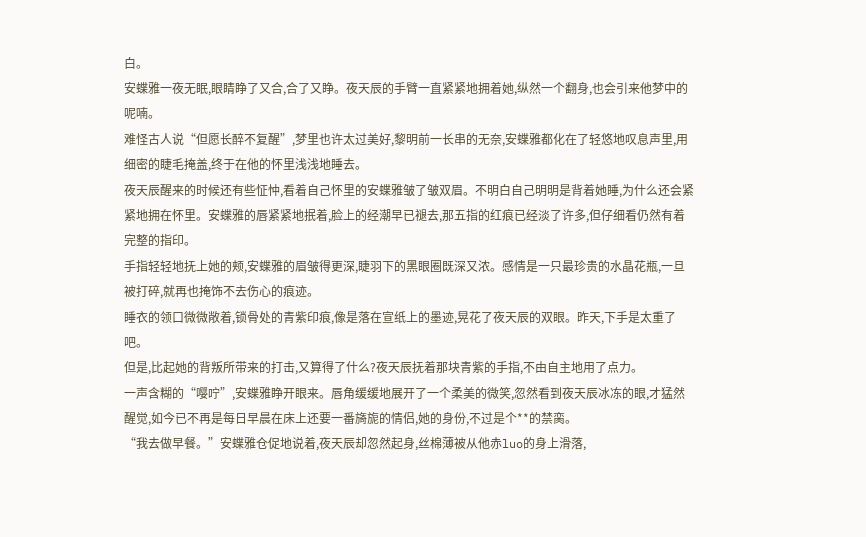白。
安蝶雅一夜无眠,眼睛睁了又合,合了又睁。夜天辰的手臂一直紧紧地拥着她,纵然一个翻身,也会引来他梦中的呢喃。
难怪古人说“但愿长醉不复醒”,梦里也许太过美好,黎明前一长串的无奈,安蝶雅都化在了轻悠地叹息声里,用细密的睫毛掩盖,终于在他的怀里浅浅地睡去。
夜天辰醒来的时候还有些怔忡,看着自己怀里的安蝶雅皱了皱双眉。不明白自己明明是背着她睡,为什么还会紧紧地拥在怀里。安蝶雅的唇紧紧地抿着,脸上的经潮早已褪去,那五指的红痕已经淡了许多,但仔细看仍然有着完整的指印。
手指轻轻地抚上她的颊,安蝶雅的眉皱得更深,睫羽下的黑眼圈既深又浓。感情是一只最珍贵的水晶花瓶,一旦被打碎,就再也掩饰不去伤心的痕迹。
睡衣的领口微微敞着,锁骨处的青紫印痕,像是落在宣纸上的墨迹,晃花了夜天辰的双眼。昨天,下手是太重了吧。
但是,比起她的背叛所带来的打击,又算得了什么?夜天辰抚着那块青紫的手指,不由自主地用了点力。
一声含糊的“嘤咛”,安蝶雅睁开眼来。唇角缓缓地展开了一个柔美的微笑,忽然看到夜天辰冰冻的眼,才猛然醒觉,如今已不再是每日早晨在床上还要一番旖旎的情侣,她的身份,不过是个**的禁脔。
“我去做早餐。”安蝶雅仓促地说着,夜天辰却忽然起身,丝棉薄被从他赤luo的身上滑落,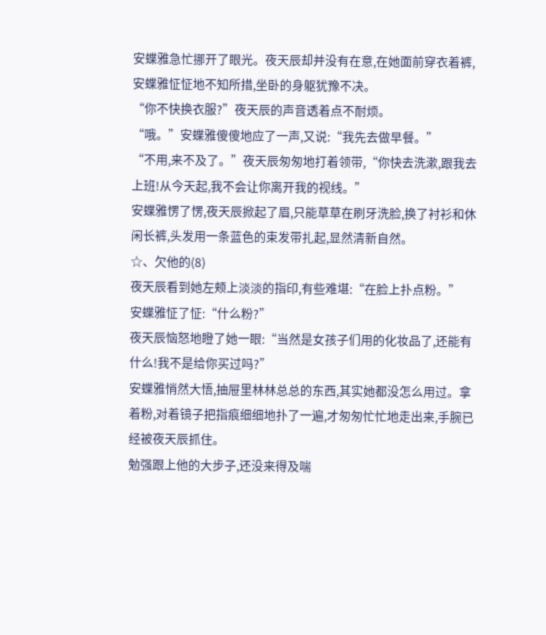安蝶雅急忙挪开了眼光。夜天辰却并没有在意,在她面前穿衣着裤,安蝶雅怔怔地不知所措,坐卧的身躯犹豫不决。
“你不快换衣服?”夜天辰的声音透着点不耐烦。
“哦。”安蝶雅傻傻地应了一声,又说:“我先去做早餐。”
“不用,来不及了。”夜天辰匆匆地打着领带,“你快去洗漱,跟我去上班!从今天起,我不会让你离开我的视线。”
安蝶雅愣了愣,夜天辰掀起了眉,只能草草在刷牙洗脸,换了衬衫和休闲长裤,头发用一条蓝色的束发带扎起,显然清新自然。
☆、欠他的(8)
夜天辰看到她左颊上淡淡的指印,有些难堪:“在脸上扑点粉。”
安蝶雅怔了怔:“什么粉?”
夜天辰恼怒地瞪了她一眼:“当然是女孩子们用的化妆品了,还能有什么!我不是给你买过吗?”
安蝶雅悄然大悟,抽屉里林林总总的东西,其实她都没怎么用过。拿着粉,对着镜子把指痕细细地扑了一遍,才匆匆忙忙地走出来,手腕已经被夜天辰抓住。
勉强跟上他的大步子,还没来得及喘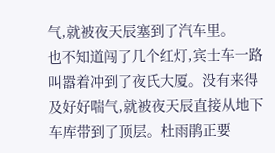气,就被夜天辰塞到了汽车里。
也不知道闯了几个红灯,宾士车一路叫嚣着冲到了夜氏大厦。没有来得及好好喘气,就被夜天辰直接从地下车库带到了顶层。杜雨鹃正要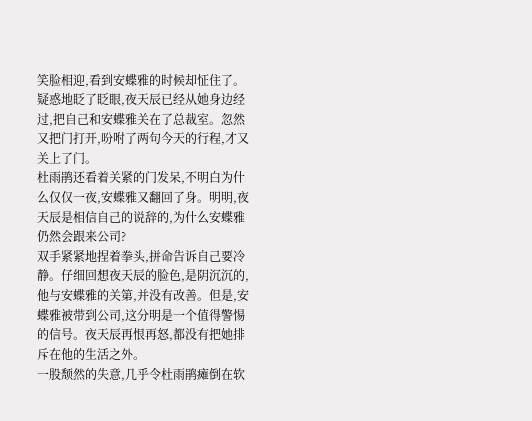笑脸相迎,看到安蝶雅的时候却怔住了。
疑惑地眨了眨眼,夜天辰已经从她身边经过,把自己和安蝶雅关在了总裁室。忽然又把门打开,吩咐了两句今天的行程,才又关上了门。
杜雨鹃还看着关紧的门发呆,不明白为什么仅仅一夜,安蝶雅又翻回了身。明明,夜天辰是相信自己的说辞的,为什么安蝶雅仍然会跟来公司?
双手紧紧地捏着拳头,拼命告诉自己要冷静。仔细回想夜天辰的脸色,是阴沉沉的,他与安蝶雅的关第,并没有改善。但是,安蝶雅被带到公司,这分明是一个值得警惕的信号。夜天辰再恨再怒,都没有把她排斥在他的生活之外。
一股颓然的失意,几乎令杜雨鹃瘫倒在软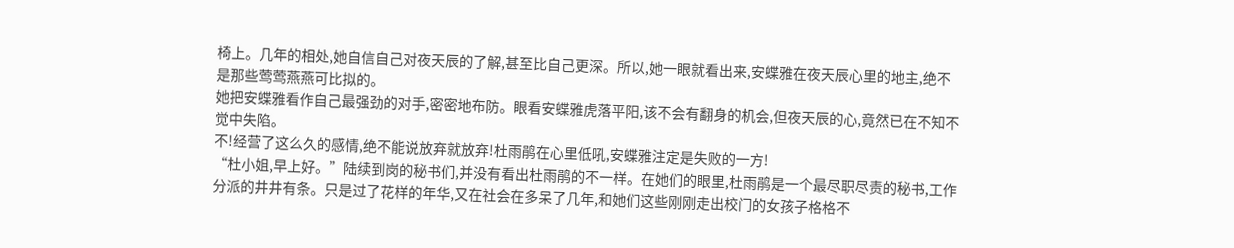椅上。几年的相处,她自信自己对夜天辰的了解,甚至比自己更深。所以,她一眼就看出来,安蝶雅在夜天辰心里的地主,绝不是那些莺莺燕燕可比拟的。
她把安蝶雅看作自己最强劲的对手,密密地布防。眼看安蝶雅虎落平阳,该不会有翻身的机会,但夜天辰的心,竟然已在不知不觉中失陷。
不!经营了这么久的感情,绝不能说放弃就放弃!杜雨鹃在心里低吼,安蝶雅注定是失败的一方!
“杜小姐,早上好。”陆续到岗的秘书们,并没有看出杜雨鹃的不一样。在她们的眼里,杜雨鹃是一个最尽职尽责的秘书,工作分派的井井有条。只是过了花样的年华,又在社会在多呆了几年,和她们这些刚刚走出校门的女孩子格格不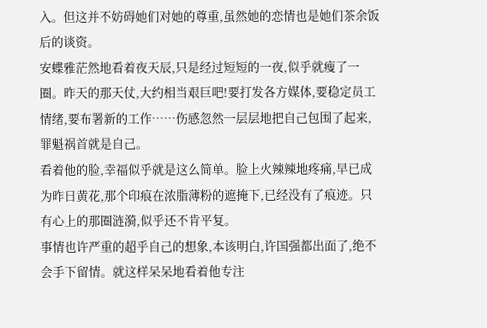入。但这并不妨碍她们对她的尊重,虽然她的恋情也是她们茶余饭后的谈资。
安蝶雅茫然地看着夜天辰,只是经过短短的一夜,似乎就瘦了一圈。昨天的那天仗,大约相当艰巨吧!要打发各方媒体,要稳定员工情绪,要布署新的工作……伤感忽然一层层地把自己包围了起来,罪魁祸首就是自己。
看着他的脸,幸福似乎就是这么简单。脸上火辣辣地疼痛,早已成为昨日黄花,那个印痕在浓脂薄粉的遮掩下,已经没有了痕迹。只有心上的那圈涟漪,似乎还不肯平复。
事情也许严重的超乎自己的想象,本该明白,许国强都出面了,绝不会手下留情。就这样呆呆地看着他专注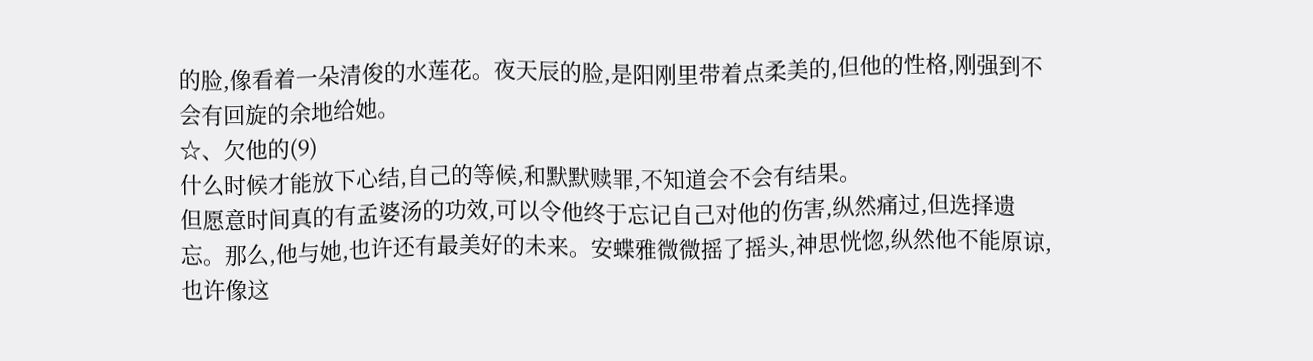的脸,像看着一朵清俊的水莲花。夜天辰的脸,是阳刚里带着点柔美的,但他的性格,刚强到不会有回旋的余地给她。
☆、欠他的(9)
什么时候才能放下心结,自己的等候,和默默赎罪,不知道会不会有结果。
但愿意时间真的有孟婆汤的功效,可以令他终于忘记自己对他的伤害,纵然痛过,但选择遗忘。那么,他与她,也许还有最美好的未来。安蝶雅微微摇了摇头,神思恍惚,纵然他不能原谅,也许像这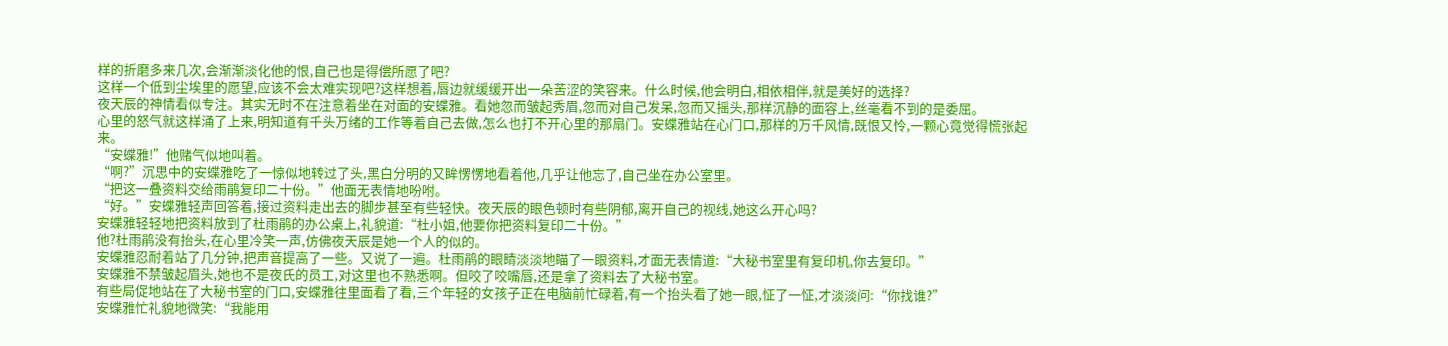样的折磨多来几次,会渐渐淡化他的恨,自己也是得偿所愿了吧?
这样一个低到尘埃里的愿望,应该不会太难实现吧?这样想着,唇边就缓缓开出一朵苦涩的笑容来。什么时候,他会明白,相依相伴,就是美好的选择?
夜天辰的神情看似专注。其实无时不在注意着坐在对面的安蝶雅。看她忽而皱起秀眉,忽而对自己发呆,忽而又摇头,那样沉静的面容上,丝毫看不到的是委屈。
心里的怒气就这样涌了上来,明知道有千头万绪的工作等着自己去做,怎么也打不开心里的那扇门。安蝶雅站在心门口,那样的万千风情,既恨又怜,一颗心竟觉得慌张起来。
“安蝶雅!”他赌气似地叫着。
“啊?”沉思中的安蝶雅吃了一惊似地转过了头,黑白分明的又眸愣愣地看着他,几乎让他忘了,自己坐在办公室里。
“把这一叠资料交给雨鹃复印二十份。”他面无表情地吩咐。
“好。”安蝶雅轻声回答着,接过资料走出去的脚步甚至有些轻快。夜天辰的眼色顿时有些阴郁,离开自己的视线,她这么开心吗?
安蝶雅轻轻地把资料放到了杜雨鹃的办公桌上,礼貌道:“杜小姐,他要你把资料复印二十份。”
他?杜雨鹃没有抬头,在心里冷笑一声,仿佛夜天辰是她一个人的似的。
安蝶雅忍耐着站了几分钟,把声音提高了一些。又说了一遍。杜雨鹃的眼睛淡淡地瞄了一眼资料,才面无表情道:“大秘书室里有复印机,你去复印。”
安蝶雅不禁皱起眉头,她也不是夜氏的员工,对这里也不熟悉啊。但咬了咬嘴唇,还是拿了资料去了大秘书室。
有些局促地站在了大秘书室的门口,安蝶雅往里面看了看,三个年轻的女孩子正在电脑前忙碌着,有一个抬头看了她一眼,怔了一怔,才淡淡问:“你找谁?”
安蝶雅忙礼貌地微笑:“我能用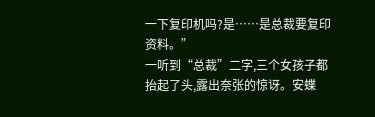一下复印机吗?是……是总裁要复印资料。”
一听到“总裁”二字,三个女孩子都抬起了头,露出奈张的惊讶。安蝶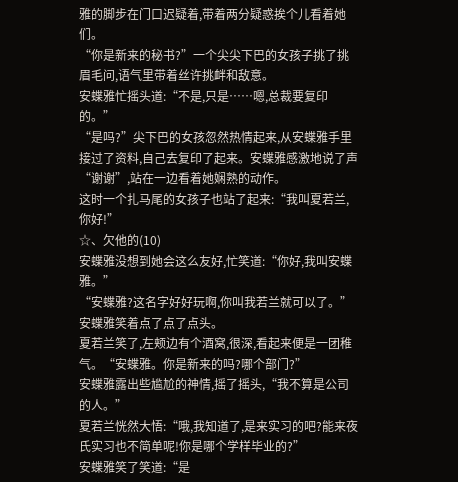雅的脚步在门口迟疑着,带着两分疑惑挨个儿看着她们。
“你是新来的秘书?”一个尖尖下巴的女孩子挑了挑眉毛问,语气里带着丝许挑衅和敌意。
安蝶雅忙摇头道:“不是,只是……嗯,总裁要复印的。”
“是吗?”尖下巴的女孩忽然热情起来,从安蝶雅手里接过了资料,自己去复印了起来。安蝶雅感激地说了声“谢谢”,站在一边看着她娴熟的动作。
这时一个扎马尾的女孩子也站了起来:“我叫夏若兰,你好!”
☆、欠他的(10)
安蝶雅没想到她会这么友好,忙笑道:“你好,我叫安蝶雅。”
“安蝶雅?这名字好好玩啊,你叫我若兰就可以了。”
安蝶雅笑着点了点了点头。
夏若兰笑了,左颊边有个酒窝,很深,看起来便是一团稚气。“安蝶雅。你是新来的吗?哪个部门?”
安蝶雅露出些尴尬的神情,摇了摇头,“我不算是公司的人。”
夏若兰恍然大悟:“哦,我知道了,是来实习的吧?能来夜氏实习也不简单呢!你是哪个学样毕业的?”
安蝶雅笑了笑道:“是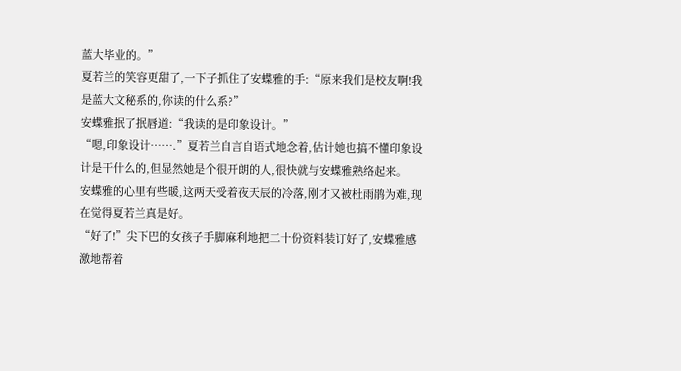蓝大毕业的。”
夏若兰的笑容更甜了,一下子抓住了安蝶雅的手:“原来我们是校友啊!我是蓝大文秘系的,你读的什么系?”
安蝶雅抿了抿唇道:“我读的是印象设计。”
“嗯,印象设计…….”夏若兰自言自语式地念着,估计她也搞不懂印象设计是干什么的,但显然她是个很开朗的人,很快就与安蝶雅熟络起来。
安蝶雅的心里有些暖,这两天受着夜天辰的冷落,刚才又被杜雨鹃为难,现在觉得夏若兰真是好。
“好了!”尖下巴的女孩子手脚麻利地把二十份资料装订好了,安蝶雅感激地帮着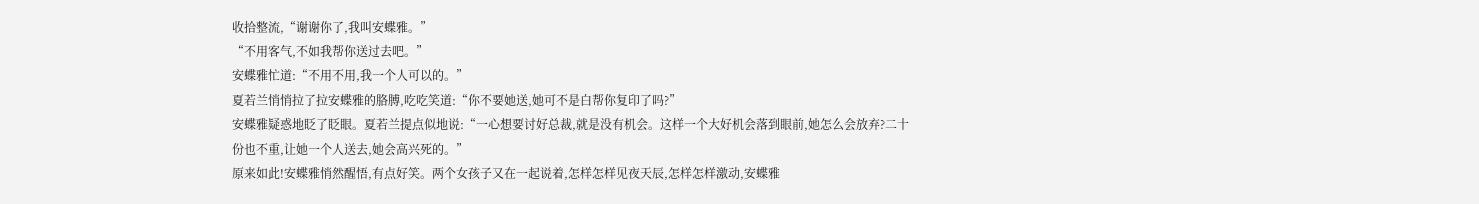收拾整流,“谢谢你了,我叫安蝶雅。”
“不用客气,不如我帮你送过去吧。”
安蝶雅忙道:“不用不用,我一个人可以的。”
夏若兰悄悄拉了拉安蝶雅的胳膊,吃吃笑道:“你不要她送,她可不是白帮你复印了吗?”
安蝶雅疑惑地眨了眨眼。夏若兰提点似地说:“一心想要讨好总裁,就是没有机会。这样一个大好机会落到眼前,她怎么会放弃?二十份也不重,让她一个人送去,她会高兴死的。”
原来如此!安蝶雅悄然醒悟,有点好笑。两个女孩子又在一起说着,怎样怎样见夜天辰,怎样怎样激动,安蝶雅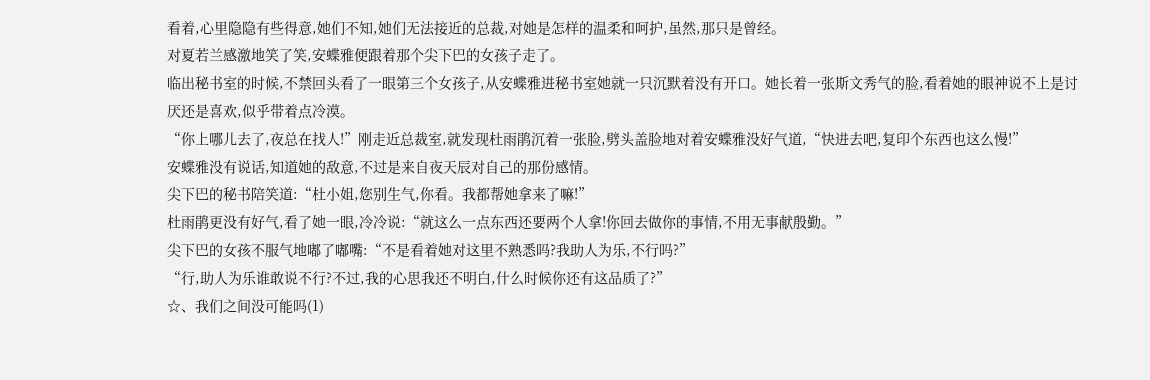看着,心里隐隐有些得意,她们不知,她们无法接近的总裁,对她是怎样的温柔和呵护,虽然,那只是曾经。
对夏若兰感激地笑了笑,安蝶雅便跟着那个尖下巴的女孩子走了。
临出秘书室的时候,不禁回头看了一眼第三个女孩子,从安蝶雅进秘书室她就一只沉默着没有开口。她长着一张斯文秀气的脸,看着她的眼神说不上是讨厌还是喜欢,似乎带着点冷漠。
“你上哪儿去了,夜总在找人!”刚走近总裁室,就发现杜雨鹃沉着一张脸,劈头盖脸地对着安蝶雅没好气道,“快进去吧,复印个东西也这么慢!”
安蝶雅没有说话,知道她的敌意,不过是来自夜天辰对自己的那份感情。
尖下巴的秘书陪笑道:“杜小姐,您别生气,你看。我都帮她拿来了嘛!”
杜雨鹃更没有好气,看了她一眼,冷冷说:“就这么一点东西还要两个人拿!你回去做你的事情,不用无事献殷勤。”
尖下巴的女孩不服气地嘟了嘟嘴:“不是看着她对这里不熟悉吗?我助人为乐,不行吗?”
“行,助人为乐谁敢说不行?不过,我的心思我还不明白,什么时候你还有这品质了?”
☆、我们之间没可能吗(1)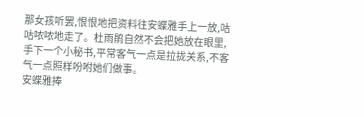那女孩听罢,恨恨地把资料往安蝶雅手上一放,咕咕哝哝地走了。杜雨鹃自然不会把她放在眼里,手下一个小秘书,平常客气一点是拉拢关系,不客气一点照样吩咐她们做事。
安蝶雅捧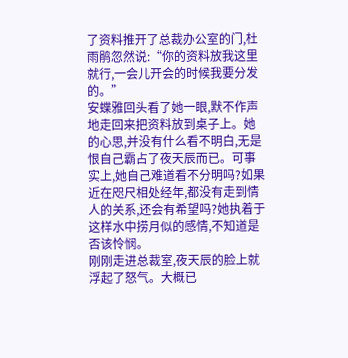了资料推开了总裁办公室的门,杜雨鹃忽然说:“你的资料放我这里就行,一会儿开会的时候我要分发的。”
安蝶雅回头看了她一眼,默不作声地走回来把资料放到桌子上。她的心思,并没有什么看不明白,无是恨自己霸占了夜天辰而已。可事实上,她自己难道看不分明吗?如果近在咫尺相处经年,都没有走到情人的关系,还会有希望吗?她执着于这样水中捞月似的感情,不知道是否该怜悯。
刚刚走进总裁室,夜天辰的脸上就浮起了怒气。大概已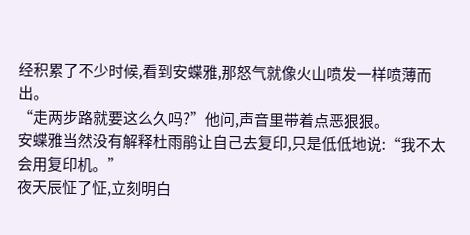经积累了不少时候,看到安蝶雅,那怒气就像火山喷发一样喷薄而出。
“走两步路就要这么久吗?”他问,声音里带着点恶狠狠。
安蝶雅当然没有解释杜雨鹃让自己去复印,只是低低地说:“我不太会用复印机。”
夜天辰怔了怔,立刻明白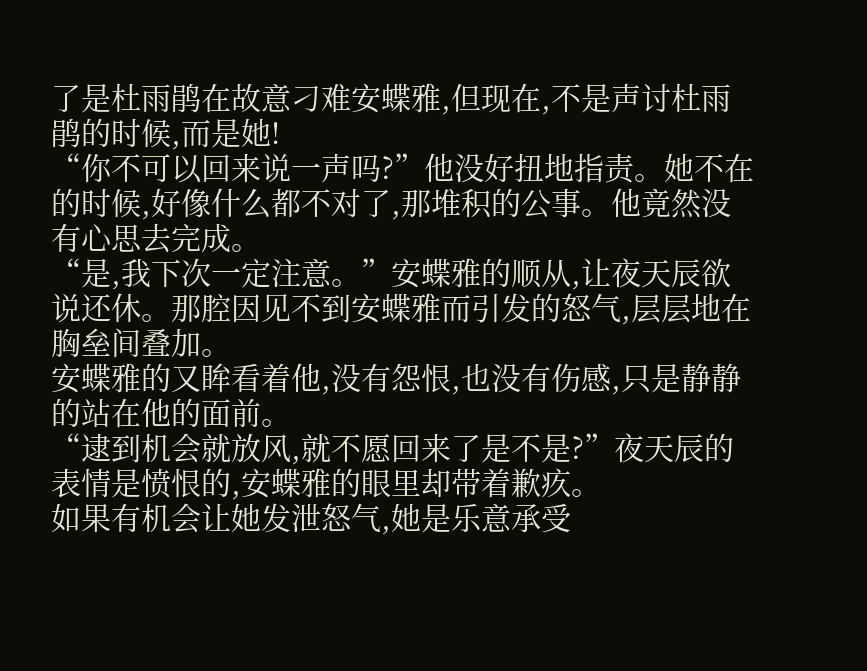了是杜雨鹃在故意刁难安蝶雅,但现在,不是声讨杜雨鹃的时候,而是她!
“你不可以回来说一声吗?”他没好扭地指责。她不在的时候,好像什么都不对了,那堆积的公事。他竟然没有心思去完成。
“是,我下次一定注意。”安蝶雅的顺从,让夜天辰欲说还休。那腔因见不到安蝶雅而引发的怒气,层层地在胸垒间叠加。
安蝶雅的又眸看着他,没有怨恨,也没有伤感,只是静静的站在他的面前。
“逮到机会就放风,就不愿回来了是不是?”夜天辰的表情是愤恨的,安蝶雅的眼里却带着歉疚。
如果有机会让她发泄怒气,她是乐意承受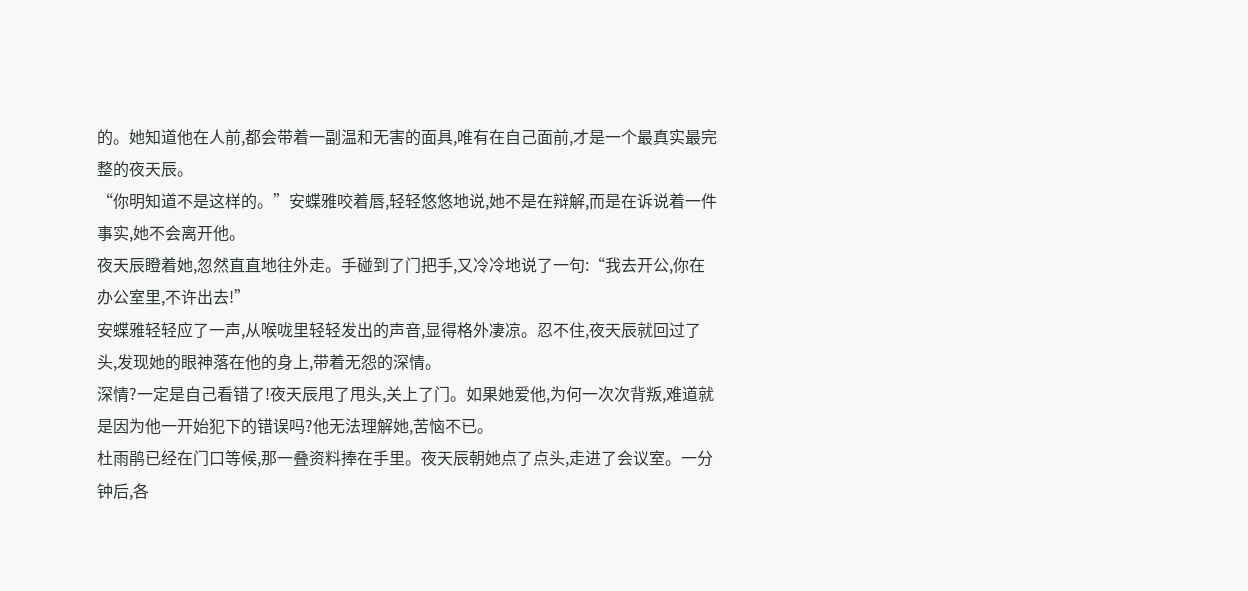的。她知道他在人前,都会带着一副温和无害的面具,唯有在自己面前,才是一个最真实最完整的夜天辰。
“你明知道不是这样的。”安蝶雅咬着唇,轻轻悠悠地说,她不是在辩解,而是在诉说着一件事实,她不会离开他。
夜天辰瞪着她,忽然直直地往外走。手碰到了门把手,又冷冷地说了一句:“我去开公,你在办公室里,不许出去!”
安蝶雅轻轻应了一声,从喉咙里轻轻发出的声音,显得格外凄凉。忍不住,夜天辰就回过了头,发现她的眼神落在他的身上,带着无怨的深情。
深情?一定是自己看错了!夜天辰甩了甩头,关上了门。如果她爱他,为何一次次背叛,难道就是因为他一开始犯下的错误吗?他无法理解她,苦恼不已。
杜雨鹃已经在门口等候,那一叠资料捧在手里。夜天辰朝她点了点头,走进了会议室。一分钟后,各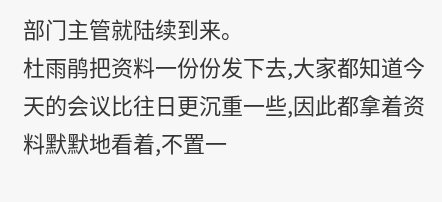部门主管就陆续到来。
杜雨鹃把资料一份份发下去,大家都知道今天的会议比往日更沉重一些,因此都拿着资料默默地看着,不置一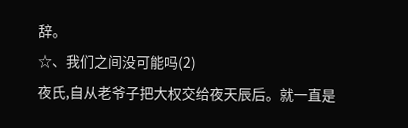辞。
☆、我们之间没可能吗(2)
夜氏,自从老爷子把大权交给夜天辰后。就一直是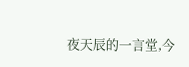夜天辰的一言堂,今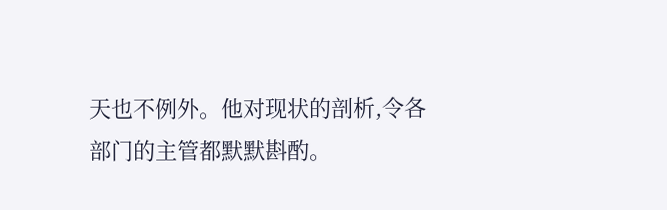天也不例外。他对现状的剖析,令各部门的主管都默默斟酌。